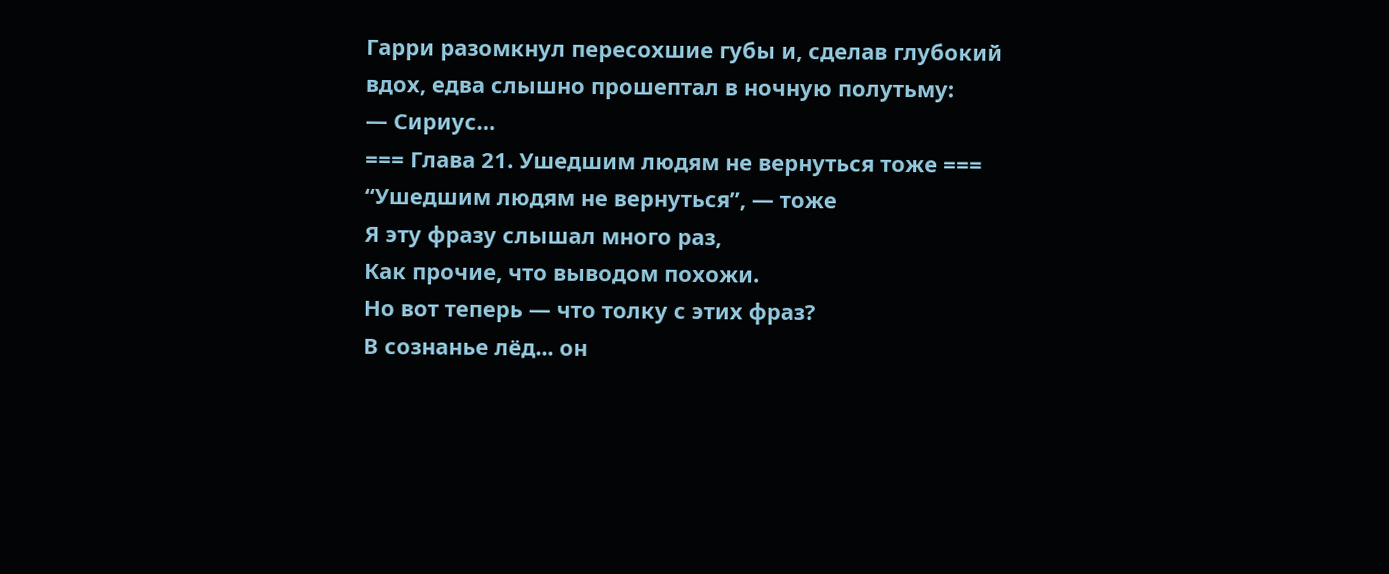Гарри разомкнул пересохшие губы и, сделав глубокий вдох, едва слышно прошептал в ночную полутьму:
— Сириус…
=== Глава 21. Ушедшим людям не вернуться тожe ===
“Ушедшим людям не вернуться”, — тоже
Я эту фразу слышал много раз,
Как прочие, что выводом похожи.
Но вот теперь — что толку с этих фраз?
В сознанье лёд... он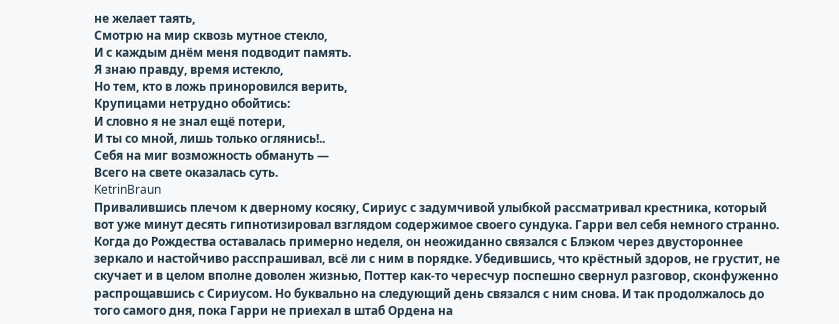не желает таять,
Смотрю на мир сквозь мутное стекло,
И с каждым днём меня подводит память.
Я знаю правду, время истекло,
Но тем, кто в ложь приноровился верить,
Крупицами нетрудно обойтись:
И словно я не знал ещё потери,
И ты со мной, лишь только оглянись!..
Себя на миг возможность обмануть —
Всего на свете оказалась суть.
KetrinBraun
Привалившись плечом к дверному косяку, Сириус с задумчивой улыбкой рассматривал крестника, который вот уже минут десять гипнотизировал взглядом содержимое своего сундука. Гарри вел себя немного странно. Когда до Рождества оставалась примерно неделя, он неожиданно связался с Блэком через двустороннее зеркало и настойчиво расспрашивал, всё ли с ним в порядке. Убедившись, что крёстный здоров, не грустит, не скучает и в целом вполне доволен жизнью, Поттер как-то чересчур поспешно свернул разговор, сконфуженно распрощавшись с Сириусом. Но буквально на следующий день связался с ним снова. И так продолжалось до того самого дня, пока Гарри не приехал в штаб Ордена на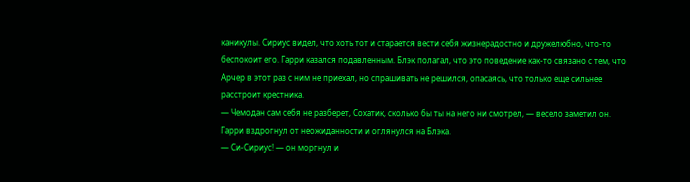каникулы. Сириус видел, что хоть тот и старается вести себя жизнерадостно и дружелюбно, что-то беспокоит его. Гарри казался подавленным. Блэк полагал, что это поведение как-то связано с тем, что Арчер в этот раз с ним не приехал, но спрашивать не решился, опасаясь, что только еще сильнее расстроит крестника.
— Чемодан сам себя не разберет, Сохатик, сколько бы ты на него ни смотрел, — весело заметил он.
Гарри вздрогнул от неожиданности и оглянулся на Блэка.
— Си-Сириус! — он моргнул и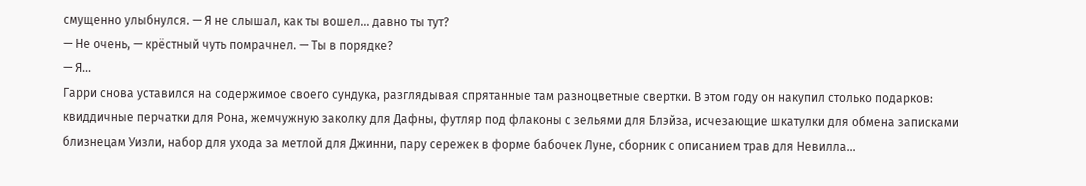смущенно улыбнулся. — Я не слышал, как ты вошел… давно ты тут?
— Не очень, — крёстный чуть помрачнел. — Ты в порядке?
— Я…
Гарри снова уставился на содержимое своего сундука, разглядывая спрятанные там разноцветные свертки. В этом году он накупил столько подарков: квиддичные перчатки для Рона, жемчужную заколку для Дафны, футляр под флаконы с зельями для Блэйза, исчезающие шкатулки для обмена записками близнецам Уизли, набор для ухода за метлой для Джинни, пару сережек в форме бабочек Луне, сборник с описанием трав для Невилла…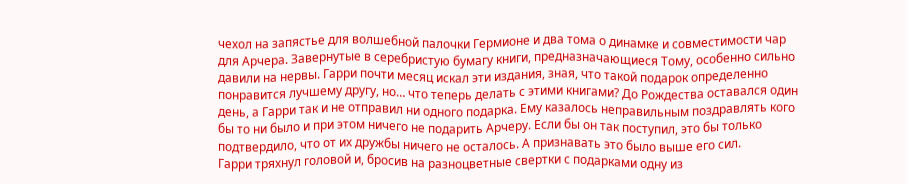чехол на запястье для волшебной палочки Гермионе и два тома о динамке и совместимости чар для Арчера. Завернутые в серебристую бумагу книги, предназначающиеся Тому, особенно сильно давили на нервы. Гарри почти месяц искал эти издания, зная, что такой подарок определенно понравится лучшему другу, но… что теперь делать с этими книгами? До Рождества оставался один день, а Гарри так и не отправил ни одного подарка. Ему казалось неправильным поздравлять кого бы то ни было и при этом ничего не подарить Арчеру. Если бы он так поступил, это бы только подтвердило, что от их дружбы ничего не осталось. А признавать это было выше его сил.
Гарри тряхнул головой и, бросив на разноцветные свертки с подарками одну из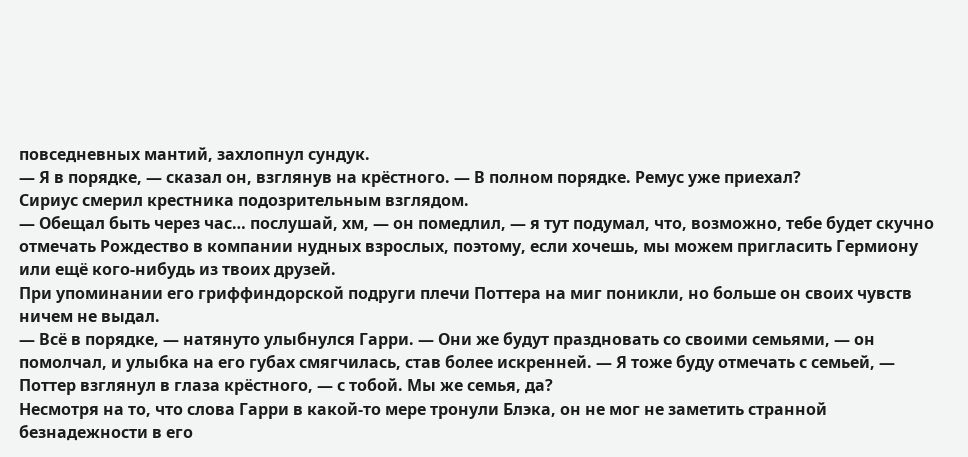повседневных мантий, захлопнул сундук.
— Я в порядке, — сказал он, взглянув на крёстного. — В полном порядке. Ремус уже приехал?
Сириус смерил крестника подозрительным взглядом.
— Обещал быть через час… послушай, хм, — он помедлил, — я тут подумал, что, возможно, тебе будет скучно отмечать Рождество в компании нудных взрослых, поэтому, если хочешь, мы можем пригласить Гермиону или ещё кого-нибудь из твоих друзей.
При упоминании его гриффиндорской подруги плечи Поттера на миг поникли, но больше он своих чувств ничем не выдал.
— Всё в порядке, — натянуто улыбнулся Гарри. — Они же будут праздновать со своими семьями, — он помолчал, и улыбка на его губах смягчилась, став более искренней. — Я тоже буду отмечать с семьей, — Поттер взглянул в глаза крёстного, — с тобой. Мы же семья, да?
Несмотря на то, что слова Гарри в какой-то мере тронули Блэка, он не мог не заметить странной безнадежности в его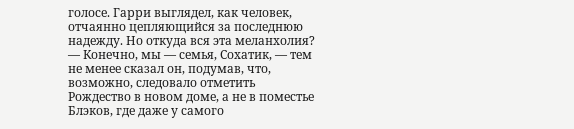голосе. Гарри выглядел, как человек, отчаянно цепляющийся за последнюю надежду. Но откуда вся эта меланхолия?
— Конечно, мы — семья, Сохатик, — тем не менее сказал он, подумав, что, возможно, следовало отметить Рождество в новом доме, а не в поместье Блэков, где даже у самого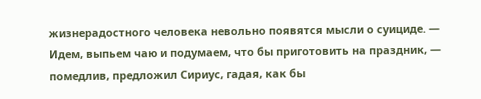жизнерадостного человека невольно появятся мысли о суициде. — Идем, выпьем чаю и подумаем, что бы приготовить на праздник, — помедлив, предложил Сириус, гадая, как бы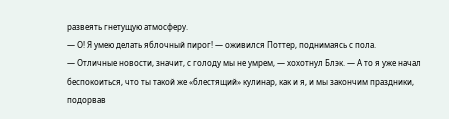развеять гнетущую атмосферу.
— О! Я умею делать яблочный пирог! — оживился Поттер, поднимаясь с пола.
— Отличные новости, значит, с голоду мы не умрем, — хохотнул Блэк. — А то я уже начал беспокоиться, что ты такой же «блестящий» кулинар, как и я, и мы закончим праздники, подорвав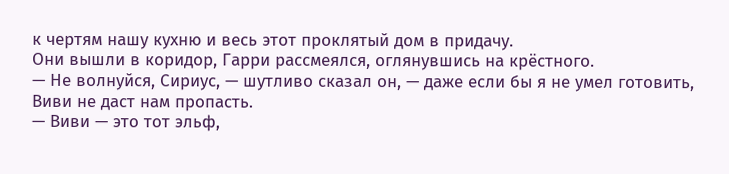к чертям нашу кухню и весь этот проклятый дом в придачу.
Они вышли в коридор, Гарри рассмеялся, оглянувшись на крёстного.
— Не волнуйся, Сириус, — шутливо сказал он, — даже если бы я не умел готовить, Виви не даст нам пропасть.
— Виви — это тот эльф,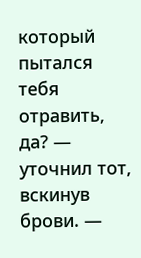который пытался тебя отравить, да? — уточнил тот, вскинув брови. —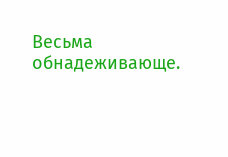Весьма обнадеживающе.